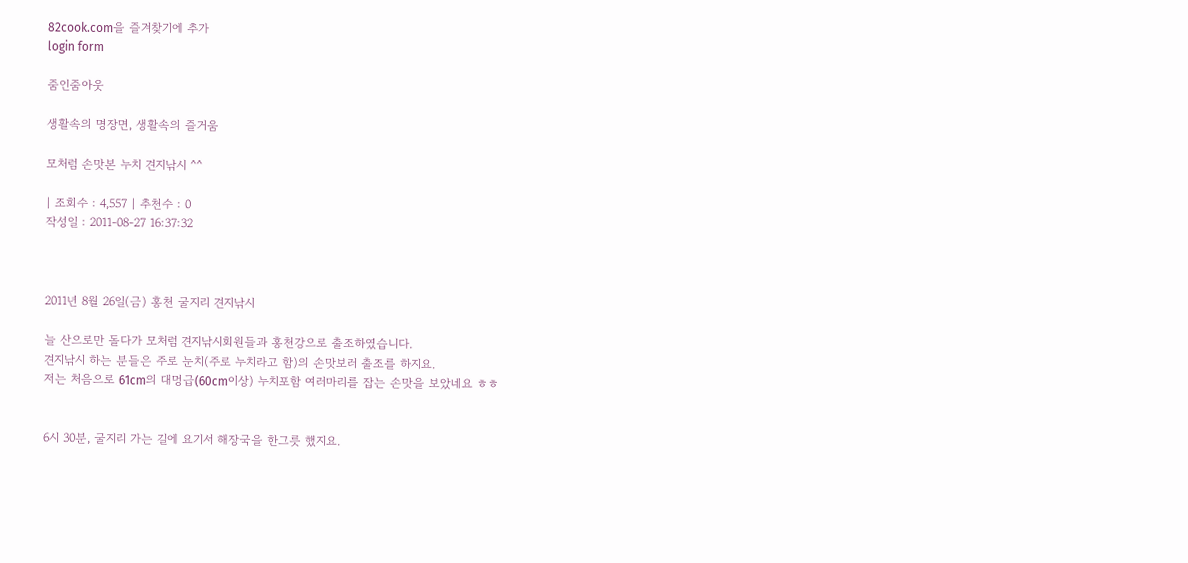82cook.com을 즐겨찾기에 추가
login form

줌인줌아웃

생활속의 명장면, 생활속의 즐거움

모처럼 손맛본 누치 견지낚시 ^^

| 조회수 : 4,557 | 추천수 : 0
작성일 : 2011-08-27 16:37:32



2011년 8월 26일(금) 홍천 굴지리 견지낚시

늘 산으로만 돌다가 모처럼 견지낚시회원들과 홍천강으로 출조하였습니다.
견지낚시 하는 분들은 주로 눈치(주로 누치라고 함)의 손맛보러 출조를 하지요.
저는 처음으로 61cm의 대멍급(60cm이상) 누치포함 여러마리를 잡는 손맛을 보았네요 ㅎㅎ


6시 30분, 굴지리 가는 길에 요기서 해장국을 한그릇 했지요.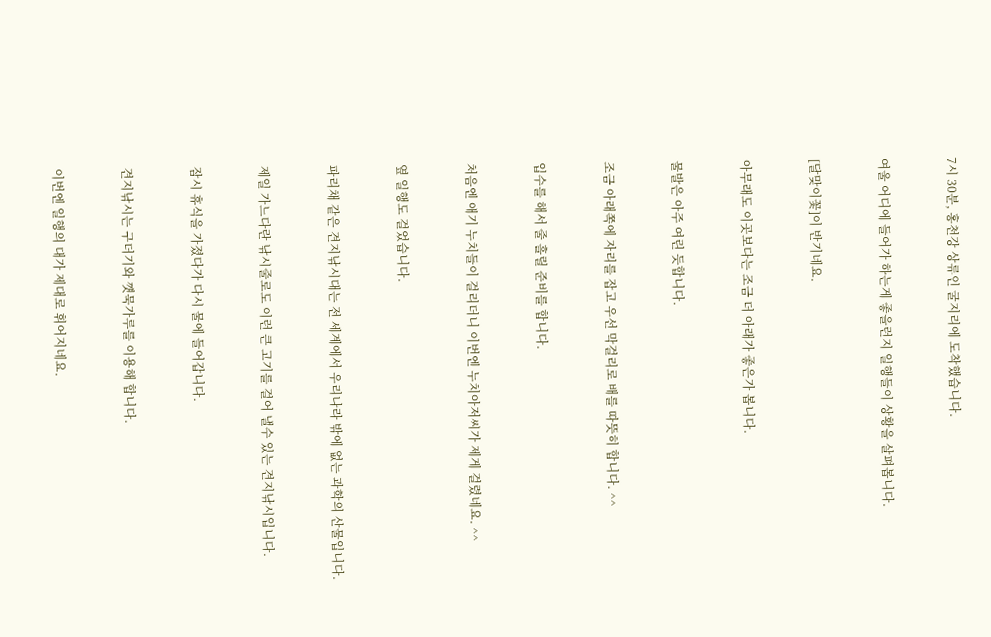7시 30분, 홍천강 상류인 굴지리에 도착했습니다.



여울 어디에 들어가 하는게 좋을런지 일행들이 상황을 살펴봅니다.



[달맞이꽃]이 반기네요.



아무래도 이곳보다는 조금 더 아래가 좋은가 봅니다.



물발은 아주 여린 듯합니다.



조금 아래쪽에 자리를 잡고 우선 막걸리로 배를 따뜻히 합니다. ^^



입수를 해서 줄 흘릴 준비를 합니다.



처음엔 애기 누치들이 걸리더니 이번엔 누치아저씨가 제게 걸렸네요. ^^



옆 일행도 걸었습니다.



파리채 같은 견지낚시대는 전 세계에서 우리나라 밖에 없는 과학의 산물입니다.



제일 가느다란 낚시줄로도 이런 큰 고기를 걸어 낼수 있는 견지낚시입니다.



잠시 휴식을 가졌다가 다시 물에 들어갑니다.



견지낚시는 구더기와 꺳묵가루를 이용해 합니다.



이번엔 일행의 대가 제대로 휘어지네요.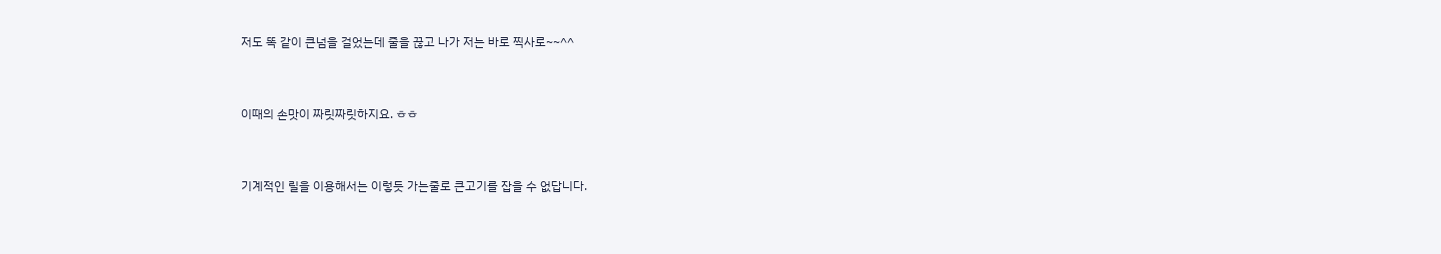저도 똑 같이 큰넘을 걸었는데 줄을 끊고 나가 저는 바로 찍사로~~^^



이때의 손맛이 짜릿짜릿하지요. ㅎㅎ



기계적인 릴을 이용해서는 이렇듯 가는줄로 큰고기를 잡을 수 없답니다.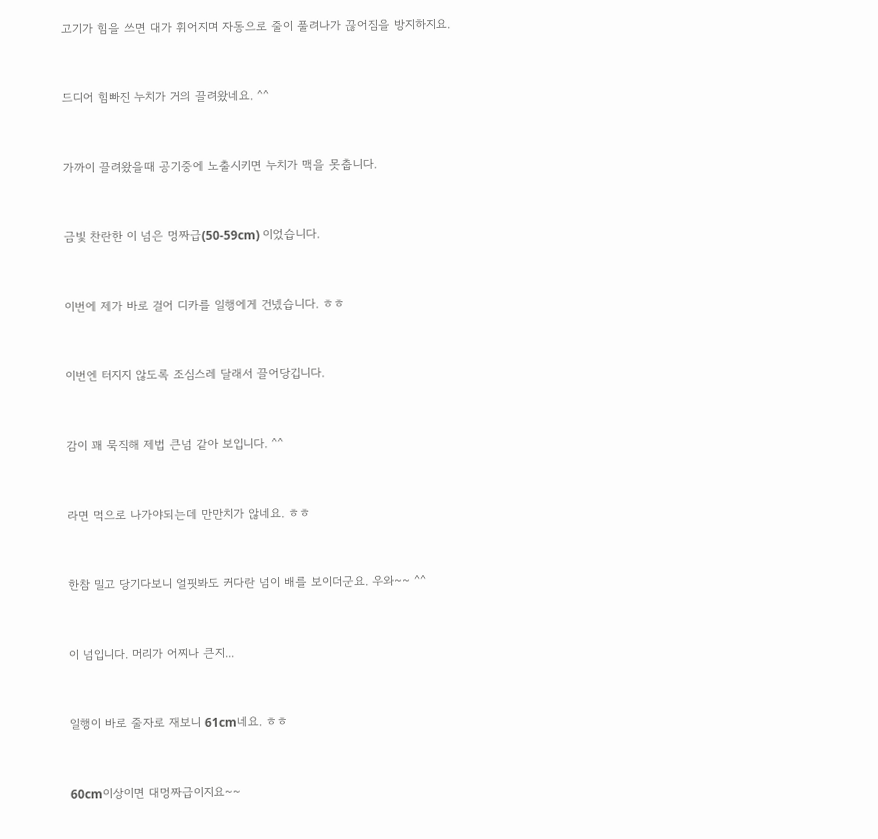고기가 힘을 쓰면 대가 휘어지며 자동으로 줄이 풀려나가 끊어짐을 방지하지요.



드디어 힘빠진 누치가 거의 끌려왔네요. ^^



가까이 끌려왔을때 공기중에 노출시키면 누치가 맥을 못춥니다.



금빛 찬란한 이 넘은 멍짜급(50-59cm) 이었습니다.



이번에 제가 바로 걸어 디카를 일행에게 건넸습니다. ㅎㅎ



이번엔 터지지 않도록 조심스레 달래서 끌어당깁니다.



감이 꽤 묵직해 제법 큰넘 같아 보입니다. ^^



라면 먹으로 나가야되는데 만만치가 않네요. ㅎㅎ



한참 밀고 당기다보니 얼핏봐도 커다란 넘이 배를 보이더군요. 우와~~ ^^



이 넘입니다. 머리가 어찌나 큰지...



일행이 바로 줄자로 재보니 61cm네요. ㅎㅎ



60cm이상이면 대멍짜급이지요~~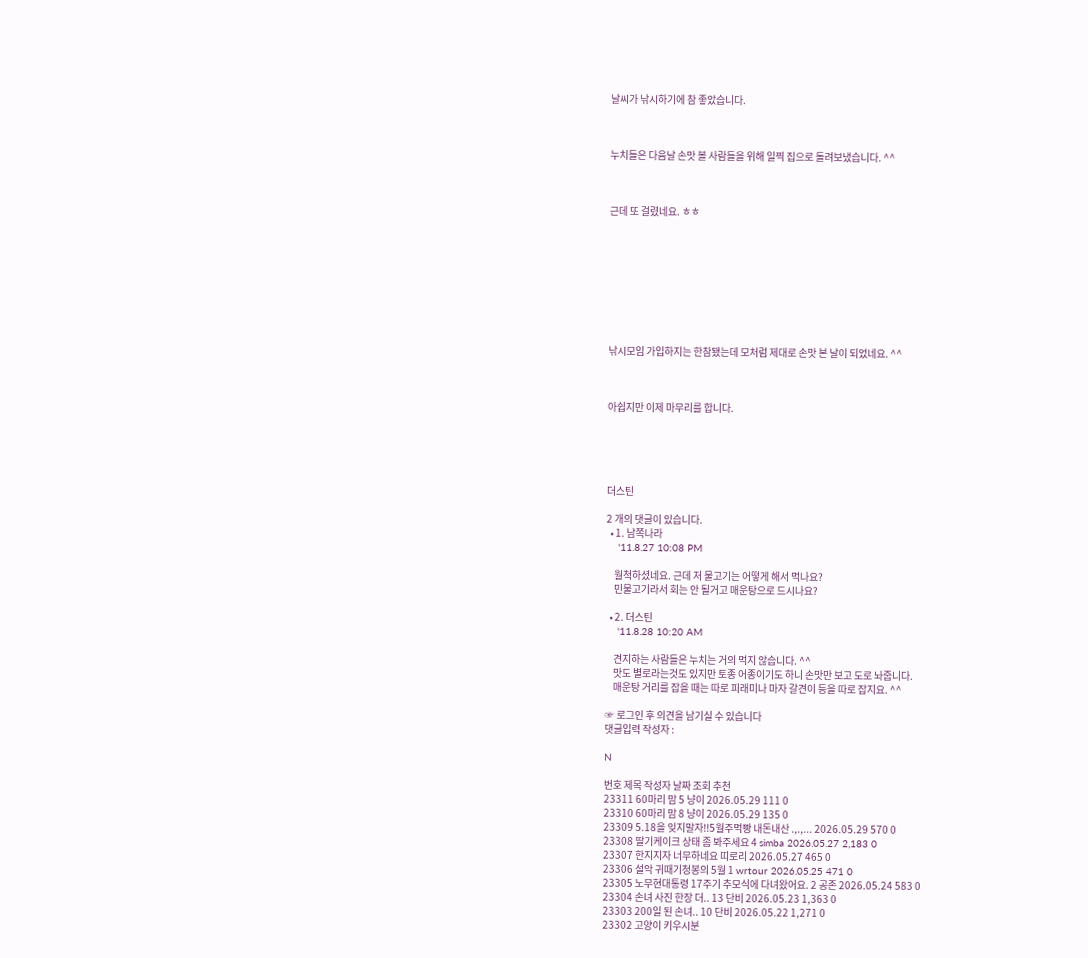날씨가 낚시하기에 참 좋았습니다.



누치들은 다음날 손맛 볼 사람들을 위해 일찍 집으로 돌려보냈습니다. ^^



근데 또 걸렸네요. ㅎㅎ









낚시모임 가입하지는 한참됐는데 모처럼 제대로 손맛 본 날이 되었네요. ^^



아쉽지만 이제 마무리를 합니다.





더스틴

2 개의 댓글이 있습니다.
  • 1. 남쪽나라
    '11.8.27 10:08 PM

    월척하셨네요. 근데 저 물고기는 어떻게 해서 먹나요?
    민물고기라서 회는 안 될거고 매운탕으로 드시나요?

  • 2. 더스틴
    '11.8.28 10:20 AM

    견지하는 사람들은 누치는 거의 먹지 않습니다. ^^
    맛도 별로라는것도 있지만 토종 어종이기도 하니 손맛만 보고 도로 놔줍니다.
    매운탕 거리를 잡을 때는 따로 피래미나 마자 갈견이 등을 따로 잡지요. ^^

☞ 로그인 후 의견을 남기실 수 있습니다
댓글입력 작성자 :

N

번호 제목 작성자 날짜 조회 추천
23311 60마리 맘 5 냥이 2026.05.29 111 0
23310 60마리 맘 8 냥이 2026.05.29 135 0
23309 5.18을 잊지말자!!5월주먹빵 내돈내산 .,.,... 2026.05.29 570 0
23308 딸기케이크 상태 좀 봐주세요 4 simba 2026.05.27 2,183 0
23307 한지지자 너무하네요 띠로리 2026.05.27 465 0
23306 설악 귀때기청봉의 5월 1 wrtour 2026.05.25 471 0
23305 노무현대통령 17주기 추모식에 다녀왔어요. 2 공존 2026.05.24 583 0
23304 손녀 사진 한장 더.. 13 단비 2026.05.23 1,363 0
23303 200일 된 손녀.. 10 단비 2026.05.22 1,271 0
23302 고양이 키우시분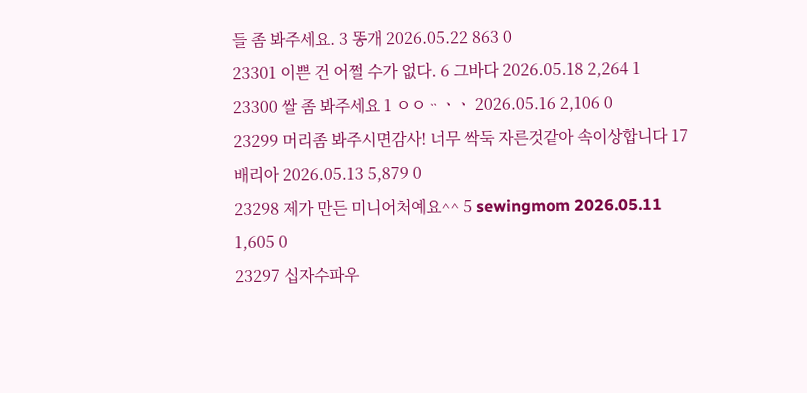들 좀 봐주세요. 3 똥개 2026.05.22 863 0
23301 이쁜 건 어쩔 수가 없다. 6 그바다 2026.05.18 2,264 1
23300 쌀 좀 봐주세요 1 ㅇㅇᆢㆍㆍ 2026.05.16 2,106 0
23299 머리좀 봐주시면감사! 너무 싹둑 자른것같아 속이상합니다 17 배리아 2026.05.13 5,879 0
23298 제가 만든 미니어처예요^^ 5 sewingmom 2026.05.11 1,605 0
23297 십자수파우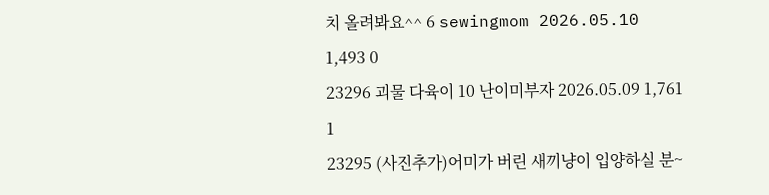치 올려봐요^^ 6 sewingmom 2026.05.10 1,493 0
23296 괴물 다육이 10 난이미부자 2026.05.09 1,761 1
23295 (사진추가)어미가 버린 새끼냥이 입양하실 분~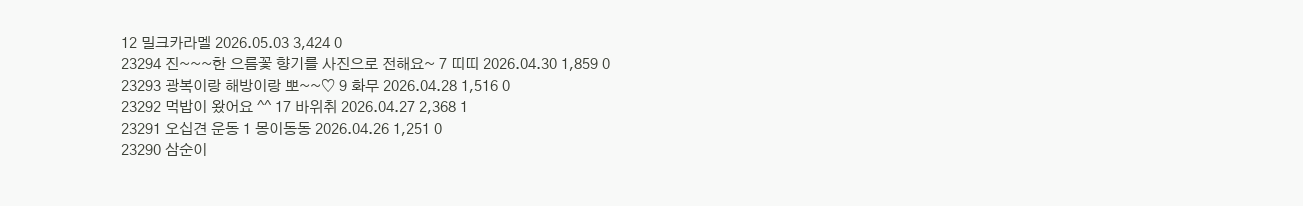12 밀크카라멜 2026.05.03 3,424 0
23294 진~~~한 으름꽃 향기를 사진으로 전해요~ 7 띠띠 2026.04.30 1,859 0
23293 광복이랑 해방이랑 뽀~~♡ 9 화무 2026.04.28 1,516 0
23292 먹밥이 왔어요 ^^ 17 바위취 2026.04.27 2,368 1
23291 오십견 운동 1 몽이동동 2026.04.26 1,251 0
23290 삼순이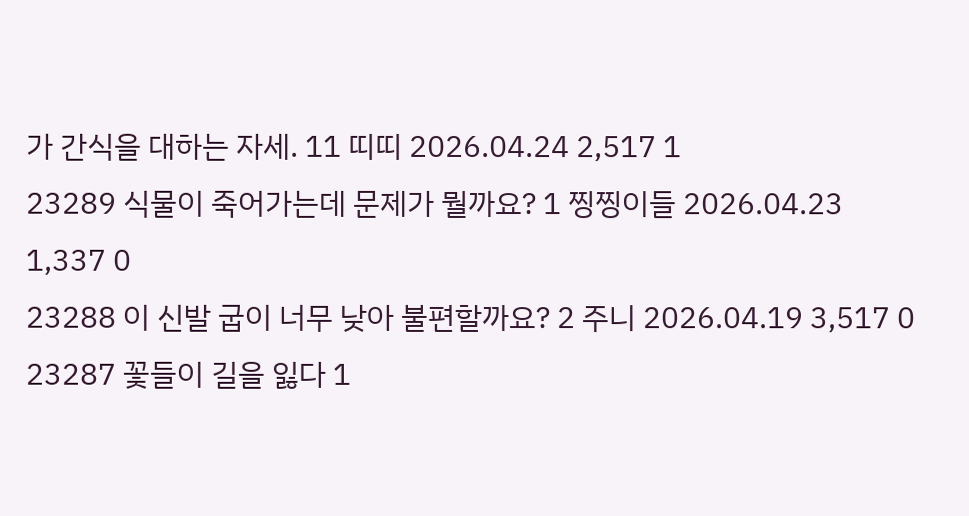가 간식을 대하는 자세. 11 띠띠 2026.04.24 2,517 1
23289 식물이 죽어가는데 문제가 뭘까요? 1 찡찡이들 2026.04.23 1,337 0
23288 이 신발 굽이 너무 낮아 불편할까요? 2 주니 2026.04.19 3,517 0
23287 꽃들이 길을 잃다 1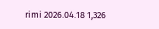rimi 2026.04.18 1,326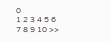0
1 2 3 4 5 6 7 8 9 10 >>